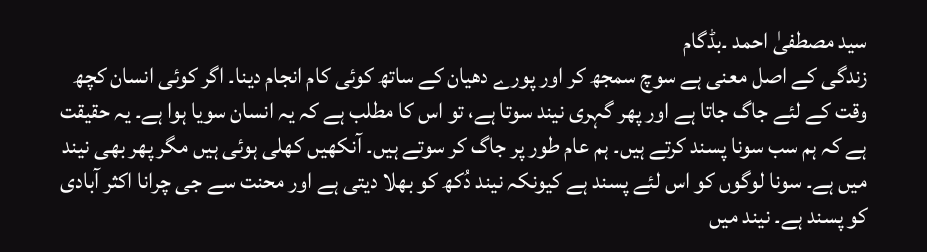سید مصطفیٰ احمد ۔بڈگام
زندگی کے اصل معنی ہے سوچ سمجھ کر اور پورے دھیان کے ساتھ کوئی کام انجام دینا۔ اگر کوئی انسان کچھ وقت کے لئے جاگ جاتا ہے اور پھر گہری نیند سوتا ہے، تو اس کا مطلب ہے کہ یہ انسان سویا ہوا ہے۔ یہ حقیقت ہے کہ ہم سب سونا پسند کرتے ہیں۔ ہم عام طور پر جاگ کر سوتے ہیں۔ آنکھیں کھلی ہوئی ہیں مگر پھر بھی نیند میں ہے۔ سونا لوگوں کو اس لئے پسند ہے کیونکہ نیند دُکھ کو بھلا دیتی ہے اور محنت سے جی چرانا اکثر آبادی کو پسند ہے۔ نیند میں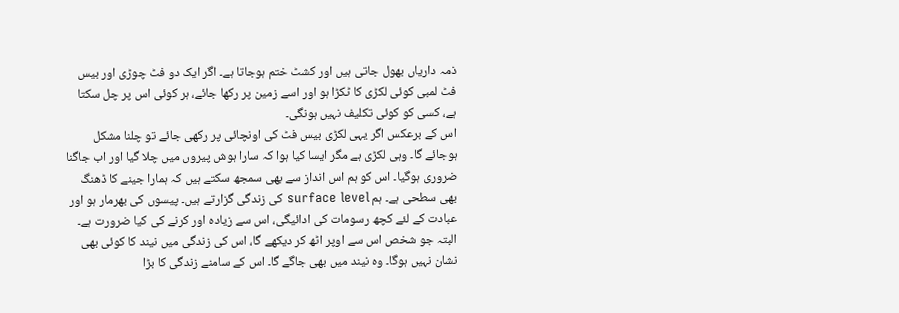ذمہ داریاں بھول جاتی ہیں اور کشٹ ختم ہوجاتا ہے۔ اگر ایک دو فٹ چوڑی اور بیس فٹ لمبی کوئی لکڑی کا ٹکڑا ہو اور اسے زمین پر رکھا جائے، ہر کوئی اس پر چل سکتا ہے، کسی کو کوئی تکلیف نہیں ہونگی۔
اس کے برعکس اگر یہی لکڑی بیس فٹ کی اونچائی پر رکھی جائے تو چلنا مشکل ہوجائے گا۔ وہی لکڑی ہے مگر ایسا کیا ہوا کہ سارا ہوش پیروں میں چلا گیا اور اب جاگنا ضروری ہوگیا۔ اس کو ہم اس انداز سے بھی سمجھ سکتے ہیں کہ ہمارا جینے کا ڈھنگ بھی سطحی ہے۔ ہم surface level کی زندگی گزارتے ہیں۔ پیسوں کی بھرمار ہو اور عبادت کے لئے کچھ رسومات کی ادائیگی، اس سے زیادہ اور کرنے کی کیا ضرورت ہے۔ البتہ جو شخص اس سے اوپر اٹھ کر دیکھے گا، اس کی زندگی میں نیند کا کوئی بھی نشان نہیں ہوگا۔ وہ نیند میں بھی جاگے گا۔ اس کے سامنے زندگی کا بڑا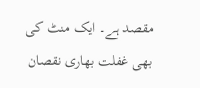مقصد ہے۔ ایک منٹ کی بھی غفلت بھاری نقصان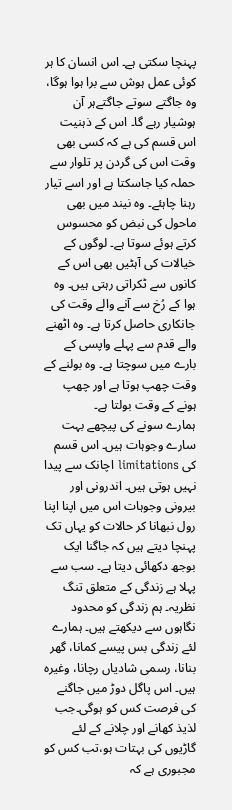پہنچا سکتی ہے۔ اس انسان کا ہر کوئی عمل ہوش سے برا ہوا ہوگا، وہ جاگتے سوتے جاگتےہر آن ہوشیار رہے گا۔ اس کے ذہنیت اس قسم کی ہے کہ کسی بھی وقت اس کی گردن پر تلوار سے حملہ کیا جاسکتا ہے اور اسے تیار رہنا چاہئے۔ وہ نیند میں بھی ماحول کی نبض کو محسوس کرتے ہوئے سوتا ہے۔ لوگوں کے خیالات کی آہٹیں بھی اس کے کانوں سے ٹکراتی رہتی ہیں۔ وہ ہوا کے رُخ سے آنے والے وقت کی جانکاری حاصل کرتا ہے۔ وہ اٹھنے والے قدم سے پہلے واپسی کے بارے میں سوچتا ہے۔ وہ بولنے کے وقت چھپ ہوتا ہے اور چھپ ہونے کے وقت بولتا ہے۔
ہمارے سونے کی پیچھے بہت سارے وجوہات ہیں۔ اس قسم کی limitations اچانک سے پیدا نہیں ہوتی ہیں۔ اندرونی اور بیرونی وجوہات اس میں اپنا اپنا رول نبھانا کر حالات کو یہاں تک پہنچا دیتے ہیں کہ جاگنا ایک بوجھ دکھائی دیتا ہے۔ سب سے پہلا ہے زندگی کے متعلق تنگ نظریہ۔ ہم زندگی کو محدود نگاہوں سے دیکھتے ہیں۔ ہمارے لئے زندگی بس پیسے کمانا، گھر بنانا، رسمی شادیاں رچانا، وغیرہ ہیں۔ اس پاگل دوڑ میں جاگنے کی فرصت کس کو ہوگی۔جب لذیذ کھانے اور چلانے کے لئے گاڑیوں کی بہتات ہو،تب کس کو مجبوری ہے کہ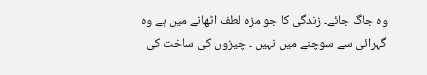وہ جاگ جائے۔ زندگی کا جو مزہ لطف اٹھانے میں ہے وہ گہرائی سے سوچنے میں نہیں ۔ چیزوں کی ساخت کی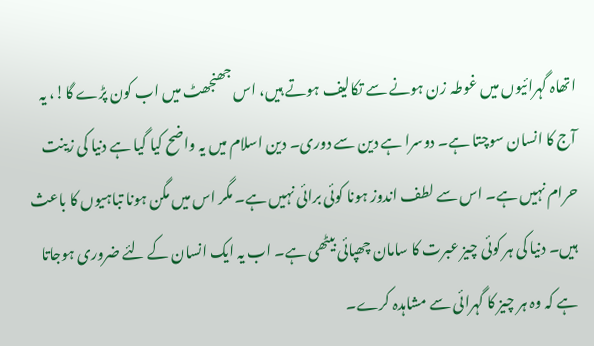اتھاہ گہرائیوں میں غوطہ زن ہونے سے تکالیف ہوتے ہیں، اس جھنجھٹ میں اب کون پڑے گا!، یہ آج کا انسان سوچتا ہے۔ دوسرا ہے دین سے دوری۔ دین اسلام میں یہ واضح کیا گیا ہے دنیا کی زینت حرام نہیں ہے۔ اس سے لطف اندوز ہونا کوئی برائی نہیں ہے۔ مگر اس میں مگن ہونا تباہیوں کا باعث ہیں۔ دنیا کی ہر کوئی چیز عبرت کا سامان چھپائی بیٹھی ہے۔ اب یہ ایک انسان کے لئے ضروری ہوجاتا ہے کہ وہ ہر چیز کا گہرائی سے مشاہدہ کرے۔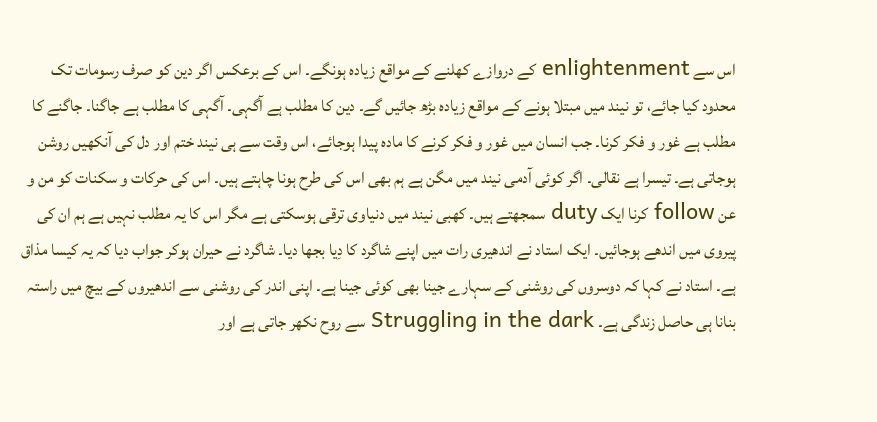اس سے enlightenment کے دروازے کھلنے کے مواقع زیادہ ہونگے۔ اس کے برعکس اگر دین کو صرف رسومات تک محدود کیا جائے، تو نیند میں مبتلا ہونے کے مواقع زیادہ بڑھ جائیں گے۔ دین کا مطلب ہے آگہی۔ آگہی کا مطلب ہے جاگنا۔ جاگنے کا مطلب ہے غور و فکر کرنا۔ جب انسان میں غور و فکر کرنے کا مادہ پیدا ہوجائے، اس وقت سے ہی نیند ختم اور دل کی آنکھیں روشن ہوجاتی ہے۔ تیسرا ہے نقالی۔ اگر کوئی آدمی نیند میں مگن ہے ہم بھی اس کی طرح ہونا چاہتے ہیں۔ اس کی حرکات و سکنات کو من و عن follow کرنا ایک duty سمجھتے ہیں۔ کھبی نیند میں دنیاوی ترقی ہوسکتی ہے مگر اس کا یہ مطلب نہیں ہے ہم ان کی پیروی میں اندھے ہوجائیں۔ ایک استاد نے اندھیری رات میں اپنے شاگرد کا دِیا بجھا دیا۔ شاگرد نے حیران ہوکر جواب دیا کہ یہ کیسا مذاق ہے۔ استاد نے کہا کہ دوسروں کی روشنی کے سہارے جینا بھی کوئی جینا ہے۔ اپنی اندر کی روشنی سے اندھیروں کے بیچ میں راستہ بنانا ہی حاصل زندگی ہے۔ Struggling in the dark سے روح نکھر جاتی ہے اور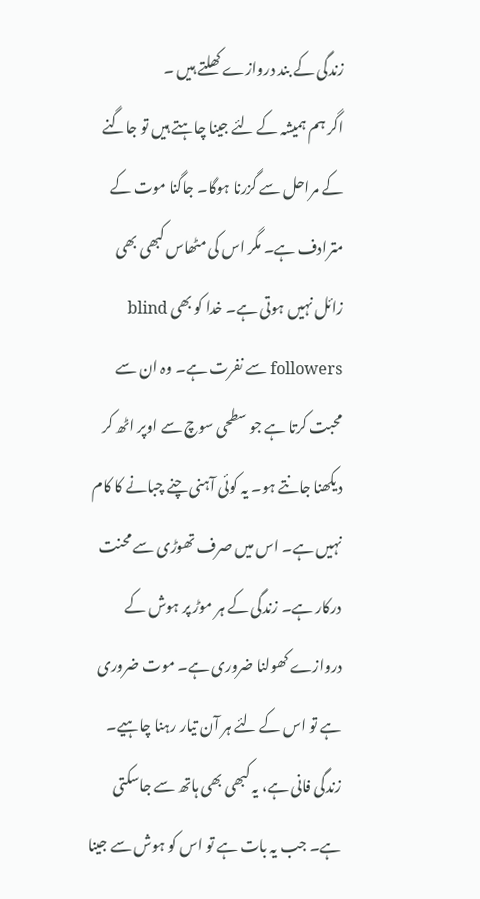زندگی کے بند دروازے کھلتے ہیں ۔
اگر ہم ہمیشہ کے لئے جینا چاہتے ہیں تو جاگنے کے مراحل سے گزرنا ہوگا۔ جاگنا موت کے مترادف ہے۔ مگر اس کی مٹھاس کبھی بھی زائل نہیں ہوتی ہے۔ خدا کو بھی blind followers سے نفرت ہے۔ وہ ان سے محبت کرتا ہے جو سطحی سوچ سے اوپر اٹھ کر دیکھنا جانتے ہو۔ یہ کوئی آہنی چنے چبانے کا کام نہیں ہے۔ اس میں صرف تھوڑی سے محنت درکار ہے۔ زندگی کے ہر موڑ پر ہوش کے دروازے کھولنا ضروری ہے۔ موت ضروری ہے تو اس کے لئے ہر آن تیار رہنا چاہیے۔ زندگی فانی ہے، یہ کبھی بھی ہاتھ سے جاسکتی ہے۔ جب یہ بات ہے تو اس کو ہوش سے جینا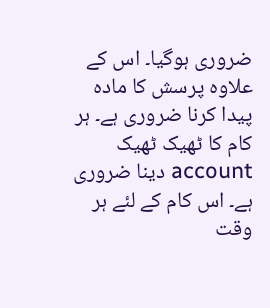ضروری ہوگیا۔ اس کے علاوہ پرسش کا مادہ پیدا کرنا ضروری ہے۔ ہر کام کا ٹھیک ٹھیک account دینا ضروری ہے۔ اس کام کے لئے ہر وقت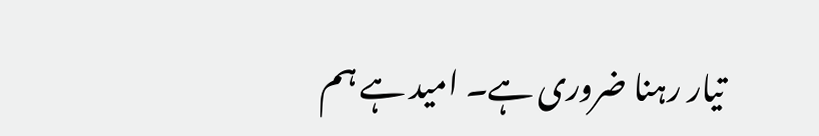تیار رہنا ضروری ہے۔ امید ہے ہم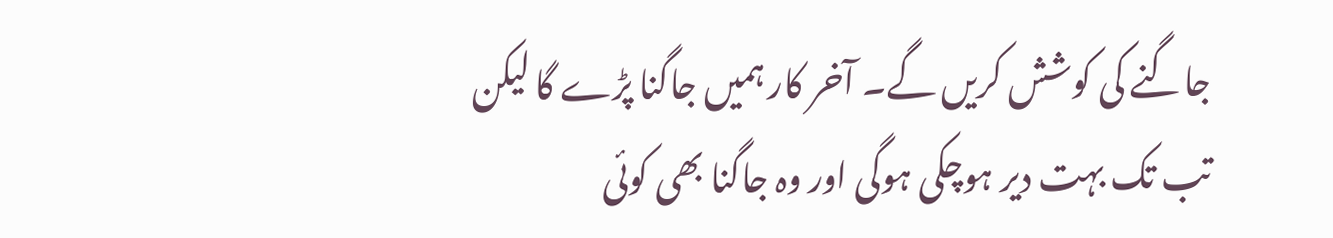جاگنے کی کوشش کریں گے۔ آخر کار ہمیں جاگنا پڑے گا لیکن تب تک بہت دیر ہوچکی ہوگی اور وہ جاگنا بھی کوئی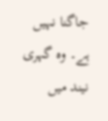جاگنا نہیں ہے۔ وہ گہری نیند میں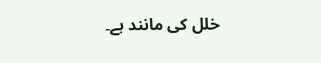خلل کی مانند ہے۔